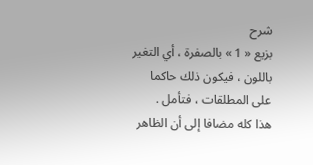شرح
بزيع « 1 » بالصفرة ، أي التغير باللون ، فيكون ذلك حاكما على المطلقات ، فتأمل .
هذا كله مضافا إلى أن الظاهر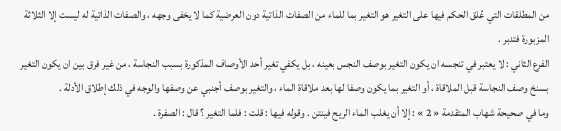من المطلقات التي عُلق الحكم فيها على التغير هو التغير بما للماء من الصفات الذاتية دون العرضية كما لا يخفى وجهه ، والصفات الذاتية له ليست إلا الثلاثة المزبورة فتدبر .
الفرع الثاني : لا يعتبر في تنجسه ان يكون التغير بوصف النجس بعينه ، بل يكفي تغير أحد الأوصاف المذكورة بسبب النجاسة ، من غير فرق بين ان يكون التغير بسنخ وصف النجاسة قبل الملاقاة ، أو التغير بما يكون وصفا لها بعد ملاقاة الماء ، والتغير بوصف أجنبي عن وصفها والوجه في ذلك إطلاق الأدلة .
وما في صحيحة شهاب المتقدمة « 2 » : إلا أن يغلب الماء الريح فينتن . وقوله فيها : قلت : فلما التغير ؟ قال : الصفرة .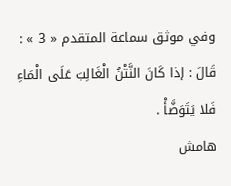وفي موثق سماعة المتقدم « 3 » : قَالَ : إذا كَانَ النَّتْنُ الْغَالِبَ عَلَى الْمَاءِ فَلا يَتَوَضَّأْ .
هامش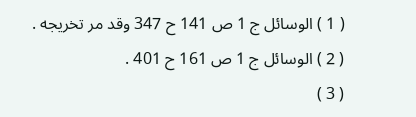( 1 ) الوسائل ج 1 ص 141 ح 347 وقد مر تخريجه .
( 2 ) الوسائل ج 1 ص 161 ح 401 .
( 3 )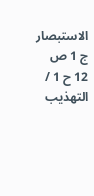الاستبصار ج 1 ص 12 ح 1 / التهذيب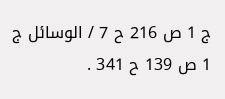ج 1 ص 216 ح 7 / الوسائل ج 1 ص 139 ح 341 .